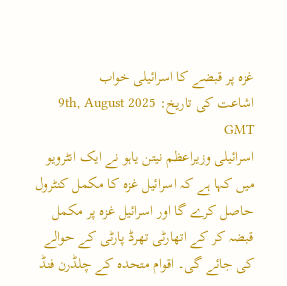غزہ پر قبضے کا اسرائیلی خواب
اشاعت کی تاریخ: 9th, August 2025 GMT
اسرائیلی وزیراعظم نیتن یاہو نے ایک انٹرویو میں کہا ہے کہ اسرائیل غزہ کا مکمل کنٹرول حاصل کرے گا اور اسرائیل غزہ پر مکمل قبضہ کر کے اتھارٹی تھرڈ پارٹی کے حوالے کی جائے گی۔ اقوام متحدہ کے چلڈرن فنڈ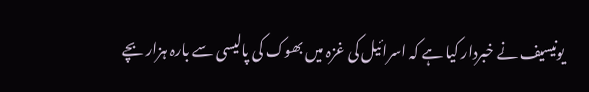یونیسیف نے خبردار کیا ہے کہ اسرائیل کی غزہ میں بھوک کی پالیسی سے بارہ ہزار بچے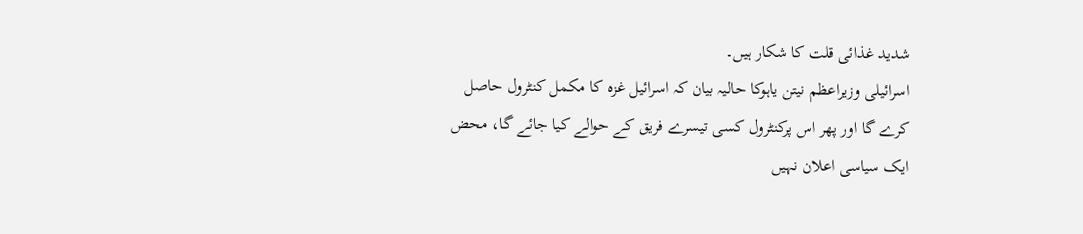شدید غذائی قلت کا شکار ہیں۔
اسرائیلی وزیراعظم نیتن یاہوکا حالیہ بیان کہ اسرائیل غزہ کا مکمل کنٹرول حاصل کرے گا اور پھر اس پرکنٹرول کسی تیسرے فریق کے حوالے کیا جائے گا، محض ایک سیاسی اعلان نہیں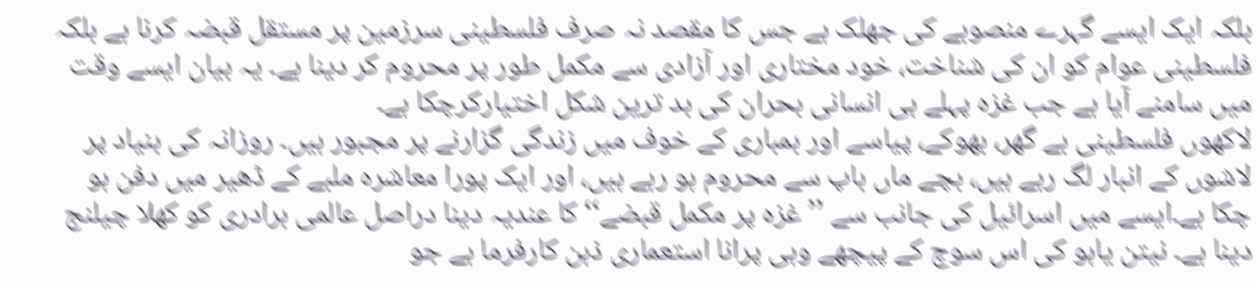بلکہ ایک ایسے گہرے منصوبے کی جھلک ہے جس کا مقصد نہ صرف فلسطینی سرزمین پر مستقل قبضہ کرنا ہے بلکہ فلسطینی عوام کو ان کی شناخت، خود مختاری اور آزادی سے مکمل طور پر محروم کر دینا ہے۔ یہ بیان ایسے وقت میں سامنے آیا ہے جب غزہ پہلے ہی انسانی بحران کی بد ترین شکل اختیارکرچکا ہے۔
لاکھوں فلسطینی بے گھر، بھوکے، پیاسے اور بمباری کے خوف میں زندگی گزارنے پر مجبور ہیں۔ روزانہ کی بنیاد پر لاشوں کے انبار لگ رہے ہیں، بچے ماں باپ سے محروم ہو رہے ہیں، اور ایک پورا معاشرہ ملبے کے ڈھیر میں دفن ہو چکا ہے۔ایسے میں اسرائیل کی جانب سے ’’ غزہ پر مکمل قبضے‘‘ کا عندیہ دینا دراصل عالمی برادری کو کھلا چیلنج دینا ہے۔ نیتن یاہو کی اس سوچ کے پیچھے وہی پرانا استعماری ذہن کارفرما ہے جو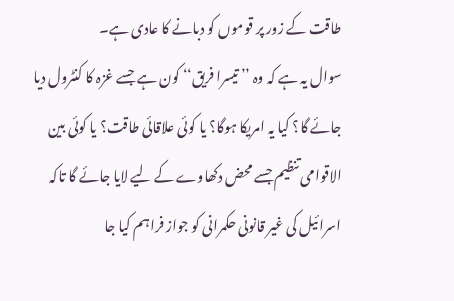طاقت کے زور پر قوموں کو دبانے کا عادی ہے۔
سوال یہ ہے کہ وہ ’’ تیسرا فریق‘‘ کون ہے جسے غزہ کا کنٹرول دیا جائے گا؟ کیا یہ امریکا ہوگا؟ یا کوئی علاقائی طاقت؟ یا کوئی بین الاقوامی تنظیم جسے محض دکھاوے کے لیے لایا جائے گا تاکہ اسرائیل کی غیر قانونی حکمرانی کو جواز فراہم کیا جا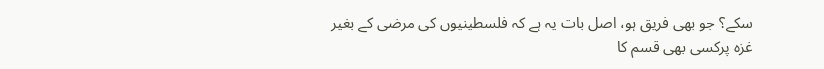سکے؟ جو بھی فریق ہو، اصل بات یہ ہے کہ فلسطینیوں کی مرضی کے بغیر غزہ پرکسی بھی قسم کا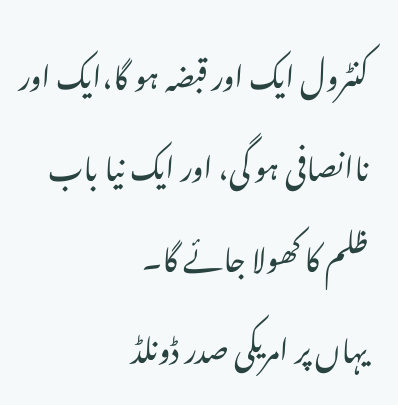کنٹرول ایک اور قبضہ ہو گا،ایک اور ناانصافی ہو گی، اور ایک نیا باب ظلم کا کھولا جائے گا۔
یہاں پر امریکی صدر ڈونلڈ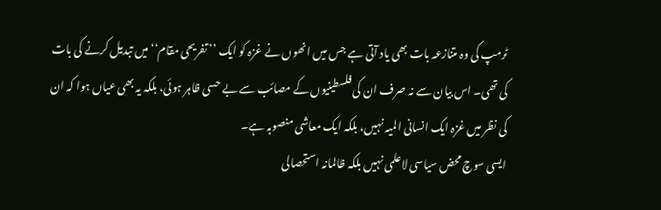ٹرمپ کی وہ متنازعہ بات بھی یاد آتی ہے جس میں انھوں نے غزہ کو ایک ’’ تفریحی مقام‘‘ میں تبدیل کرنے کی بات کی تھی۔ اس بیان سے نہ صرف ان کی فلسطینیوں کے مصائب سے بے حسی ظاہر ہوئی، بلکہ یہ بھی عیاں ہوا کہ ان کی نظر میں غزہ ایک انسانی المیہ نہیں، بلکہ ایک معاشی منصوبہ ہے۔
ایسی سوچ محض سیاسی لاعلمی نہیں بلکہ ظالمانہ استحصالی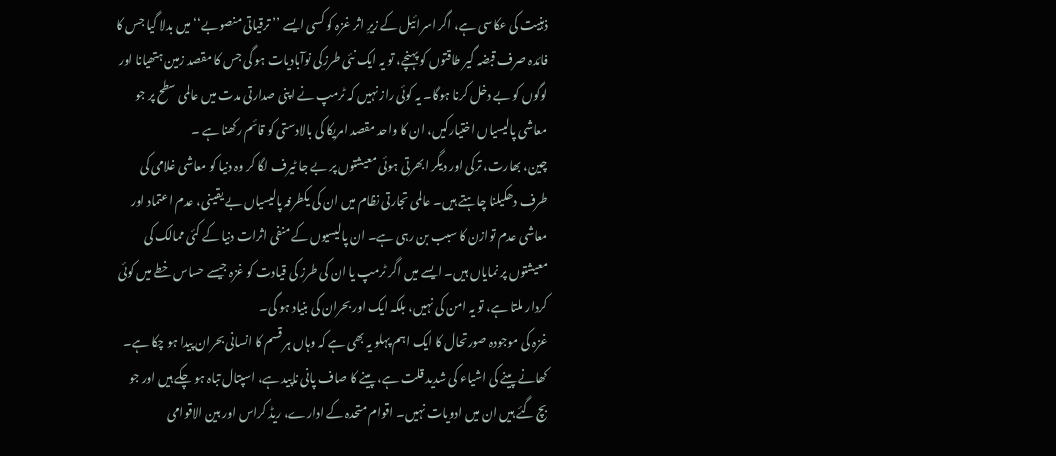ذہنیت کی عکاسی ہے، اگر اسرائیل کے زیرِ اثر غزہ کو کسی ایسے ’’ ترقیاتی منصوبے‘‘ میں بدلا گیا جس کا فائدہ صرف قبضہ گیر طاقتوں کو پہنچے، تو یہ ایک نئی طرزکی نوآبادیات ہو گی جس کا مقصد زمین ہتھیانا اور لوگوں کو بے دخل کرنا ہوگا۔ یہ کوئی راز نہیں کہ ٹرمپ نے اپنی صدارتی مدت میں عالمی سطح پر جو معاشی پالیسیاں اختیارکیں، ان کا واحد مقصد امریکا کی بالادستی کو قائم رکھنا ہے ۔
چین، بھارت، ترکی اور دیگر ابھرتی ہوئی معیشتوں پر بے جا ٹیرف لگا کر وہ دنیا کو معاشی غلامی کی طرف دھکیلنا چاہتے ہیں۔ عالمی تجارتی نظام میں ان کی یکطرفہ پالیسیاں بے یقینی، عدم اعتماد اور معاشی عدم توازن کا سبب بن رہی ہے۔ ان پالیسیوں کے منفی اثرات دنیا کے کئی ممالک کی معیشتوں پر نمایاں ہیں۔ ایسے میں اگر ٹرمپ یا ان کی طرز کی قیادت کو غزہ جیسے حساس خطے میں کوئی کردار ملتا ہے، تو یہ امن کی نہیں، بلکہ ایک اور بحران کی بنیاد ہو گی۔
غزہ کی موجودہ صورتحال کا ایک اہم پہلو یہ بھی ہے کہ وہاں ہر قسم کا انسانی بحران پیدا ہو چکا ہے۔ کھانے پینے کی اشیاء کی شدید قلت ہے، پینے کا صاف پانی ناپید ہے، اسپتال تباہ ہو چکے ہیں اور جو بچ گئے ہیں ان میں ادویات نہیں۔ اقوام متحدہ کے ادارے، ریڈ کراس اور بین الاقوامی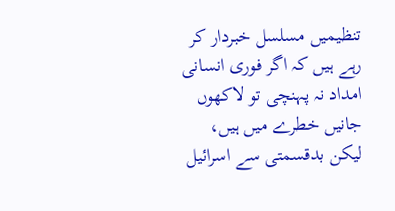تنظیمیں مسلسل خبردار کر رہے ہیں کہ اگر فوری انسانی امداد نہ پہنچی تو لاکھوں جانیں خطرے میں ہیں، لیکن بدقسمتی سے اسرائیل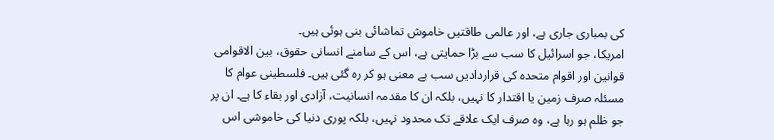کی بمباری جاری ہے، اور عالمی طاقتیں خاموش تماشائی بنی ہوئی ہیں۔
امریکا، جو اسرائیل کا سب سے بڑا حمایتی ہے، اس کے سامنے انسانی حقوق، بین الاقوامی قوانین اور اقوام متحدہ کی قراردادیں سب بے معنی ہو کر رہ گئی ہیں۔ فلسطینی عوام کا مسئلہ صرف زمین یا اقتدار کا نہیں، بلکہ ان کا مقدمہ انسانیت، آزادی اور بقاء کا ہے۔ ان پر جو ظلم ہو رہا ہے، وہ صرف ایک علاقے تک محدود نہیں، بلکہ پوری دنیا کی خاموشی اس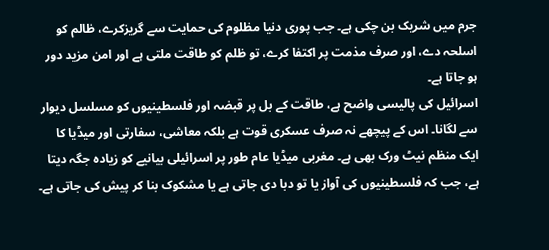جرم میں شریک بن چکی ہے۔ جب پوری دنیا مظلوم کی حمایت سے گریزکرے، ظالم کو اسلحہ دے، اور صرف مذمت پر اکتفا کرے، تو ظلم کو طاقت ملتی ہے اور امن مزید دور ہو جاتا ہے۔
اسرائیل کی پالیسی واضح ہے، طاقت کے بل پر قبضہ اور فلسطینیوں کو مسلسل دیوار سے لگانا۔ اس کے پیچھے نہ صرف عسکری قوت ہے بلکہ معاشی، سفارتی اور میڈیا کا ایک منظم نیٹ ورک بھی ہے۔ مغربی میڈیا عام طور پر اسرائیلی بیانیے کو زیادہ جگہ دیتا ہے، جب کہ فلسطینیوں کی آواز یا تو دبا دی جاتی ہے یا مشکوک بنا کر پیش کی جاتی ہے۔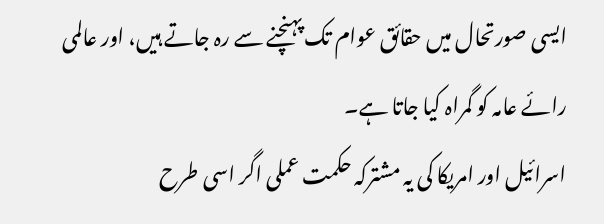ایسی صورتحال میں حقائق عوام تک پہنچنے سے رہ جاتے ہیں، اور عالمی رائے عامہ کو گمراہ کیا جاتا ہے۔
اسرائیل اور امریکا کی یہ مشترکہ حکمت عملی اگر اسی طرح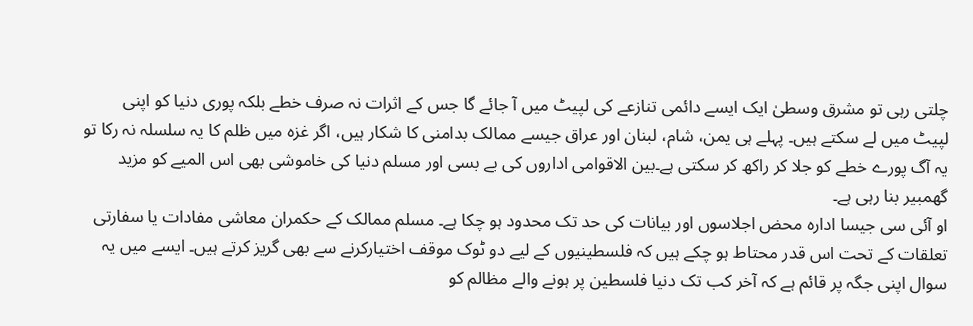چلتی رہی تو مشرق وسطیٰ ایک ایسے دائمی تنازعے کی لپیٹ میں آ جائے گا جس کے اثرات نہ صرف خطے بلکہ پوری دنیا کو اپنی لپیٹ میں لے سکتے ہیں۔ پہلے ہی یمن، شام، لبنان اور عراق جیسے ممالک بدامنی کا شکار ہیں، اگر غزہ میں ظلم کا یہ سلسلہ نہ رکا تو یہ آگ پورے خطے کو جلا کر راکھ کر سکتی ہے۔بین الاقوامی اداروں کی بے بسی اور مسلم دنیا کی خاموشی بھی اس المیے کو مزید گھمبیر بنا رہی ہے۔
او آئی سی جیسا ادارہ محض اجلاسوں اور بیانات کی حد تک محدود ہو چکا ہے۔ مسلم ممالک کے حکمران معاشی مفادات یا سفارتی تعلقات کے تحت اس قدر محتاط ہو چکے ہیں کہ فلسطینیوں کے لیے دو ٹوک موقف اختیارکرنے سے بھی گریز کرتے ہیں۔ ایسے میں یہ سوال اپنی جگہ پر قائم ہے کہ آخر کب تک دنیا فلسطین پر ہونے والے مظالم کو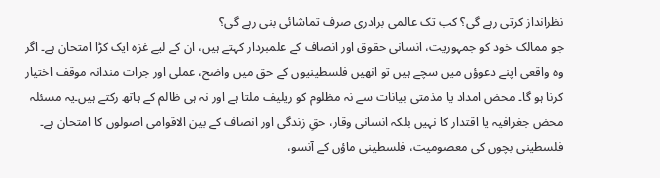نظرانداز کرتی رہے گی؟ کب تک عالمی برادری صرف تماشائی بنی رہے گی؟
جو ممالک خود کو جمہوریت، انسانی حقوق اور انصاف کے علمبردار کہتے ہیں، ان کے لیے غزہ ایک کڑا امتحان ہے۔ اگر وہ واقعی اپنے دعوؤں میں سچے ہیں تو انھیں فلسطینیوں کے حق میں واضح، عملی اور جرات مندانہ موقف اختیار کرنا ہو گا۔ محض امداد یا مذمتی بیانات سے نہ مظلوم کو ریلیف ملتا ہے اور نہ ہی ظالم کے ہاتھ رکتے ہیں۔یہ مسئلہ محض جغرافیہ یا اقتدار کا نہیں بلکہ انسانی وقار، حقِ زندگی اور انصاف کے بین الاقوامی اصولوں کا امتحان ہے۔
فلسطینی بچوں کی معصومیت، فلسطینی ماؤں کے آنسو،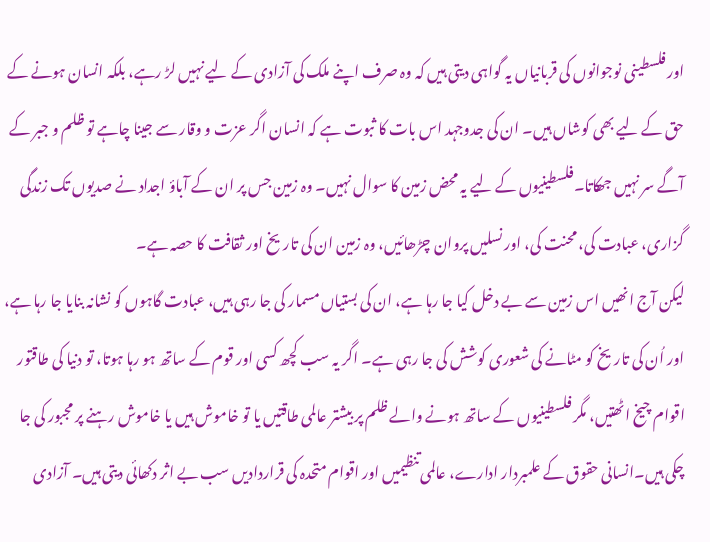اور فلسطینی نوجوانوں کی قربانیاں یہ گواہی دیتی ہیں کہ وہ صرف اپنے ملک کی آزادی کے لیے نہیں لڑ رہے، بلکہ انسان ہونے کے حق کے لیے بھی کوشاں ہیں۔ ان کی جدوجہد اس بات کا ثبوت ہے کہ انسان اگر عزت و وقار سے جینا چاہے تو ظلم و جبر کے آگے سر نہیں جھکاتا۔فلسطینیوں کے لیے یہ محض زمین کا سوال نہیں۔ وہ زمین جس پر ان کے آباؤ اجداد نے صدیوں تک زندگی گزاری، عبادت کی، محنت کی، اور نسلیں پروان چڑھائیں، وہ زمین ان کی تاریخ اور ثقافت کا حصہ ہے۔
لیکن آج انھیں اس زمین سے بے دخل کیا جا رہا ہے، ان کی بستیاں مسمار کی جا رہی ہیں، عبادت گاہوں کو نشانہ بنایا جا رہا ہے، اور اُن کی تاریخ کو مٹانے کی شعوری کوشش کی جا رہی ہے۔ اگر یہ سب کچھ کسی اور قوم کے ساتھ ہو رہا ہوتا، تو دنیا کی طاقتور اقوام چیخ اٹھتیں، مگر فلسطینیوں کے ساتھ ہونے والے ظلم پر بیشتر عالمی طاقتیں یا تو خاموش ہیں یا خاموش رہنے پر مجبور کی جا چکی ہیں۔انسانی حقوق کے علمبردار ادارے، عالمی تنظیمیں اور اقوام متحدہ کی قراردادیں سب بے اثر دکھائی دیتی ہیں۔ آزادی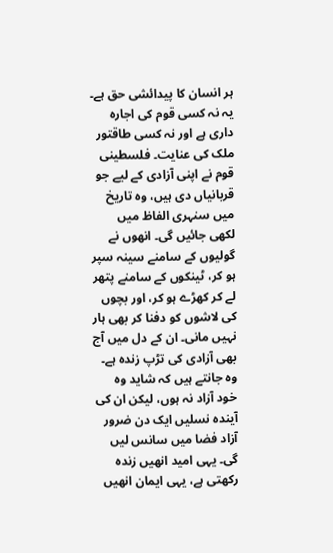ہر انسان کا پیدائشی حق ہے۔
یہ نہ کسی قوم کی اجارہ داری ہے اور نہ کسی طاقتور ملک کی عنایت۔ فلسطینی قوم نے اپنی آزادی کے لیے جو قربانیاں دی ہیں، وہ تاریخ میں سنہری الفاظ میں لکھی جائیں گی۔ انھوں نے گولیوں کے سامنے سینہ سپر ہو کر، ٹینکوں کے سامنے پتھر لے کر کھڑے ہو کر، اور بچوں کی لاشوں کو دفنا کر بھی ہار نہیں مانی۔ ان کے دل میں آج بھی آزادی کی تڑپ زندہ ہے۔ وہ جانتے ہیں کہ شاید وہ خود آزاد نہ ہوں، لیکن ان کی آیندہ نسلیں ایک دن ضرور آزاد فضا میں سانس لیں گی۔ یہی امید انھیں زندہ رکھتی ہے، یہی ایمان انھیں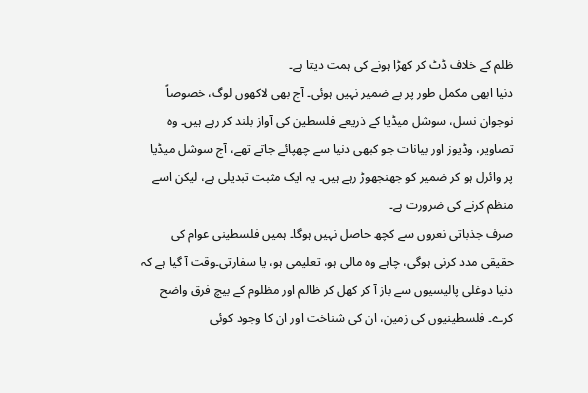ظلم کے خلاف ڈٹ کر کھڑا ہونے کی ہمت دیتا ہے۔
دنیا ابھی مکمل طور پر بے ضمیر نہیں ہوئی۔ آج بھی لاکھوں لوگ، خصوصاً نوجوان نسل، سوشل میڈیا کے ذریعے فلسطین کی آواز بلند کر رہے ہیں۔ وہ تصاویر، وڈیوز اور بیانات جو کبھی دنیا سے چھپائے جاتے تھے، آج سوشل میڈیا پر وائرل ہو کر ضمیر کو جھنجھوڑ رہے ہیں۔ یہ ایک مثبت تبدیلی ہے، لیکن اسے منظم کرنے کی ضرورت ہے۔
صرف جذباتی نعروں سے کچھ حاصل نہیں ہوگا۔ ہمیں فلسطینی عوام کی حقیقی مدد کرنی ہوگی، چاہے وہ مالی ہو، تعلیمی ہو، یا سفارتی۔وقت آ گیا ہے کہ دنیا دوغلی پالیسیوں سے باز آ کر کھل کر ظالم اور مظلوم کے بیچ فرق واضح کرے۔ فلسطینیوں کی زمین، ان کی شناخت اور ان کا وجود کوئی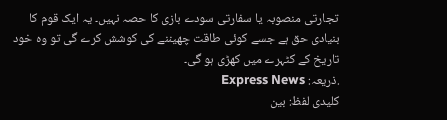تجارتی منصوبہ یا سفارتی سودے بازی کا حصہ نہیں۔ یہ ایک قوم کا بنیادی حق ہے جسے کوئی طاقت چھیننے کی کوشش کرے گی تو وہ خود تاریخ کے کٹہرے میں کھڑی ہو گی۔
.ذریعہ: Express News
کلیدی لفظ: بین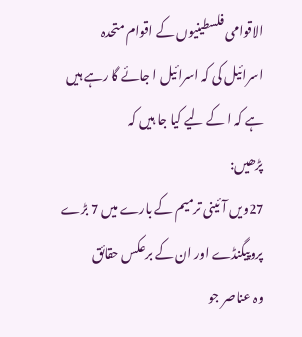الاقوامی فلسطینیوں کے اقوام متحدہ اسرائیل کی کہ اسرائیل ا جائے گا رہے ہیں ہے کہ ا کے لیے کیا جا ہیں کہ
پڑھیں:
27ویں آئینی ترمیم کے بارے میں 7 بڑے پروپیگنڈے اور ان کے برعکس حقائق
وہ عناصر جو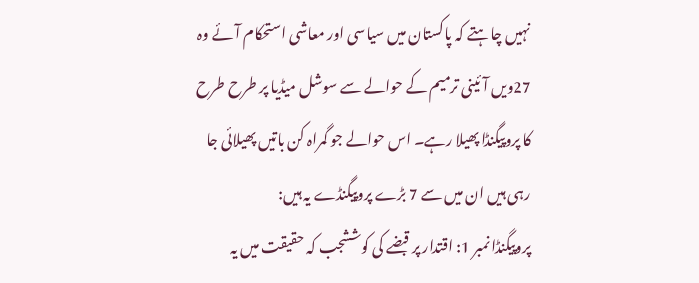نہیں چاہتے کہ پاکستان میں سیاسی اور معاشی استحکام آئے وہ 27ویں آئینی ترمیم کے حوالے سے سوشل میڈیا پر طرح طرح کا پروپیگنڈا پھیلا رہے۔ اس حوالے جو گمراہ کن باتیں پھیلائی جا رہی ہیں ان میں سے 7 بڑے پروپیگنڈے یہ ہیں:
پروپیگنڈا نمبر 1: اقتدار پر قبضے کی کوششجب کہ حقیقت میں یہ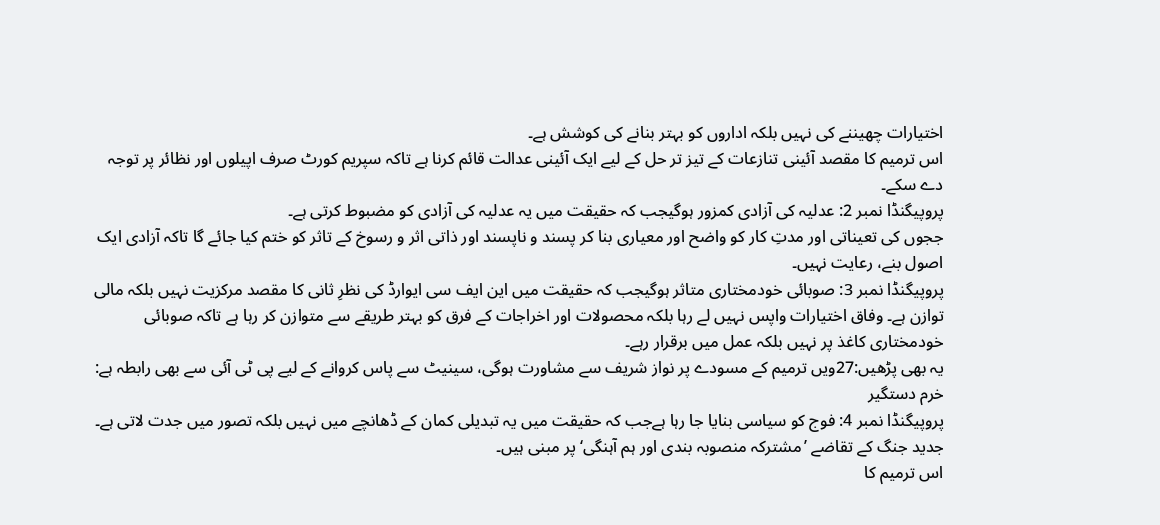اختیارات چھیننے کی نہیں بلکہ اداروں کو بہتر بنانے کی کوشش ہے۔
اس ترمیم کا مقصد آئینی تنازعات کے تیز تر حل کے لیے ایک آئینی عدالت قائم کرنا ہے تاکہ سپریم کورٹ صرف اپیلوں اور نظائر پر توجہ دے سکے۔
پروپیگنڈا نمبر 2: عدلیہ کی آزادی کمزور ہوگیجب کہ حقیقت میں یہ عدلیہ کی آزادی کو مضبوط کرتی ہے۔
ججوں کی تعیناتی اور مدتِ کار کو واضح اور معیاری بنا کر پسند و ناپسند اور ذاتی اثر و رسوخ کے تاثر کو ختم کیا جائے گا تاکہ آزادی ایک اصول بنے، رعایت نہیں۔
پروپیگنڈا نمبر 3: صوبائی خودمختاری متاثر ہوگیجب کہ حقیقت میں این ایف سی ایوارڈ کی نظرِ ثانی کا مقصد مرکزیت نہیں بلکہ مالی توازن ہے۔ وفاق اختیارات واپس نہیں لے رہا بلکہ محصولات اور اخراجات کے فرق کو بہتر طریقے سے متوازن کر رہا ہے تاکہ صوبائی خودمختاری کاغذ پر نہیں بلکہ عمل میں برقرار رہے۔
یہ بھی پڑھیں:27ویں ترمیم کے مسودے پر نواز شریف سے مشاورت ہوگی، سینیٹ سے پاس کروانے کے لیے پی ٹی آئی سے بھی رابطہ ہے: خرم دستگیر
پروپیگنڈا نمبر 4: فوج کو سیاسی بنایا جا رہا ہےجب کہ حقیقت میں یہ تبدیلی کمان کے ڈھانچے میں نہیں بلکہ تصور میں جدت لاتی ہے۔
جدید جنگ کے تقاضے ’مشترکہ منصوبہ بندی اور ہم آہنگی‘ پر مبنی ہیں۔
اس ترمیم کا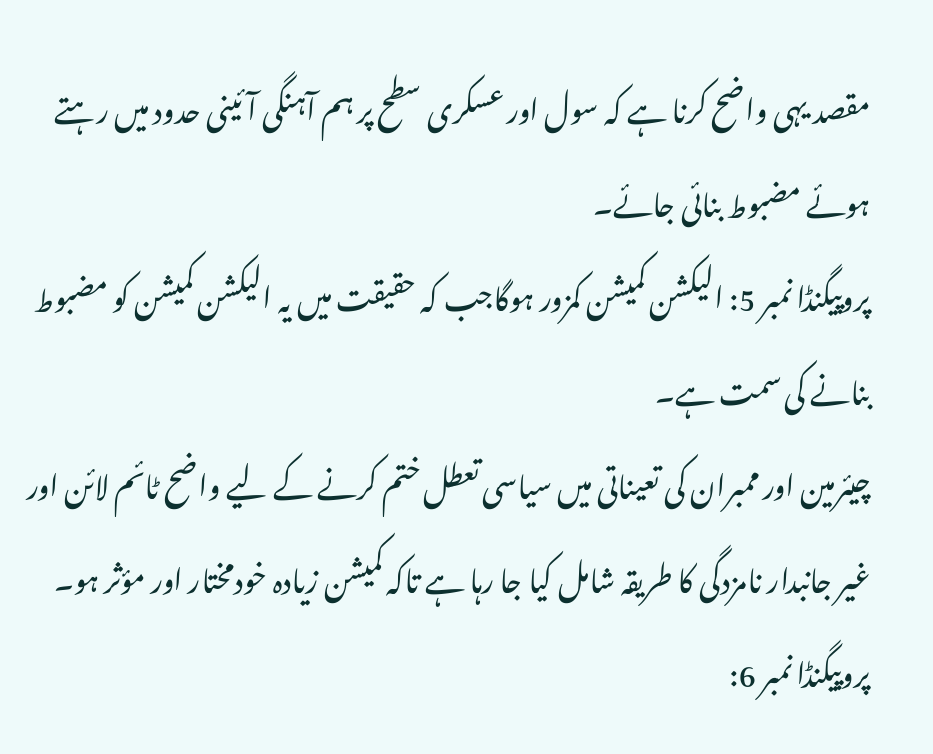مقصد یہی واضح کرنا ہے کہ سول اور عسکری سطح پر ہم آہنگی آئینی حدود میں رہتے ہوئے مضبوط بنائی جائے۔
پروپیگنڈا نمبر 5: الیکشن کمیشن کمزور ہوگاجب کہ حقیقت میں یہ الیکشن کمیشن کو مضبوط بنانے کی سمت ہے۔
چیئرمین اور ممبران کی تعیناتی میں سیاسی تعطل ختم کرنے کے لیے واضح ٹائم لائن اور غیر جانبدار نامزدگی کا طریقہ شامل کیا جا رہا ہے تاکہ کمیشن زیادہ خودمختار اور مؤثر ہو۔
پروپیگنڈا نمبر 6: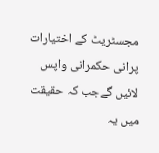مجسٹریٹ کے اختیارات پرانی حکمرانی واپس لائیں گےجب کہ حقیقت میں یہ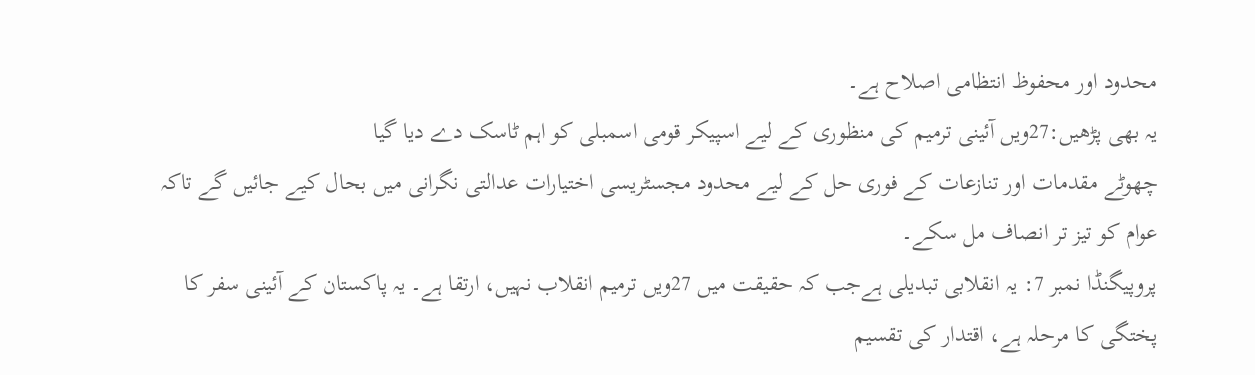محدود اور محفوظ انتظامی اصلاح ہے۔
یہ بھی پڑھیں:27ویں آئینی ترمیم کی منظوری کے لیے اسپیکر قومی اسمبلی کو اہم ٹاسک دے دیا گیا
چھوٹے مقدمات اور تنازعات کے فوری حل کے لیے محدود مجسٹریسی اختیارات عدالتی نگرانی میں بحال کیے جائیں گے تاکہ عوام کو تیز تر انصاف مل سکے۔
پروپیگنڈا نمبر 7: یہ انقلابی تبدیلی ہےجب کہ حقیقت میں 27ویں ترمیم انقلاب نہیں، ارتقا ہے۔ یہ پاکستان کے آئینی سفر کا پختگی کا مرحلہ ہے، اقتدار کی تقسیم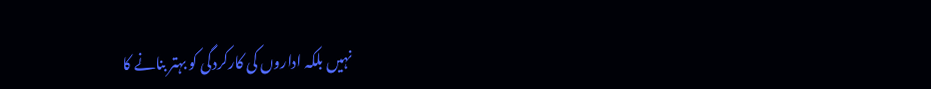نہیں بلکہ اداروں کی کارکردگی کو بہتر بنانے کا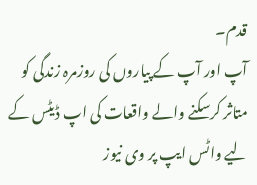قدم۔
آپ اور آپ کے پیاروں کی روزمرہ زندگی کو متاثر کرسکنے والے واقعات کی اپ ڈیٹس کے لیے واٹس ایپ پر وی نیوز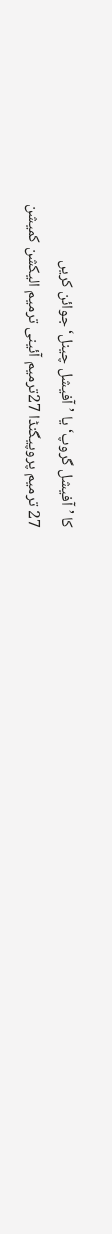کا ’آفیشل گروپ‘ یا ’آفیشل چینل‘ جوائن کریں
27 ترمیم پروپیگنڈا 27ترمیم آئینی ترمیم الیکشن کمیشن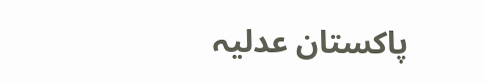پاکستان عدلیہ